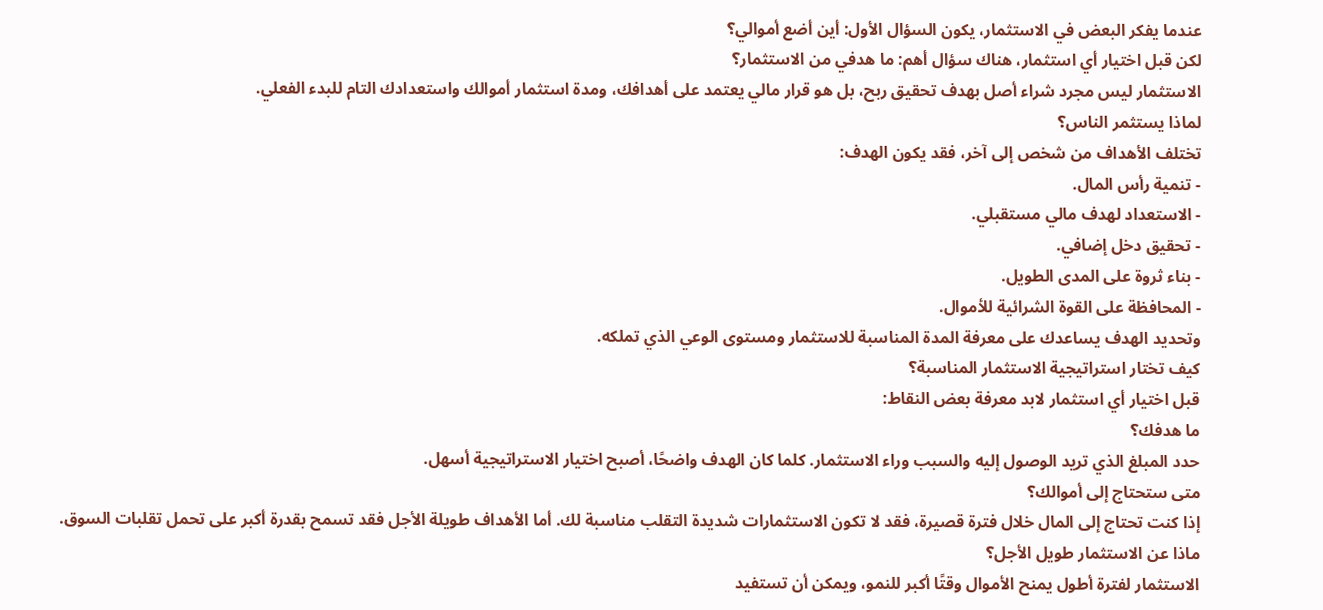عندما يفكر البعض في الاستثمار، يكون السؤال الأول: أين أضع أموالي؟
لكن قبل اختيار أي استثمار، هناك سؤال أهم: ما هدفي من الاستثمار؟
الاستثمار ليس مجرد شراء أصل بهدف تحقيق ربح، بل هو قرار مالي يعتمد على أهدافك، ومدة استثمار أموالك واستعدادك التام للبدء الفعلي.
لماذا يستثمر الناس؟
تختلف الأهداف من شخص إلى آخر، فقد يكون الهدف:
- تنمية رأس المال.
- الاستعداد لهدف مالي مستقبلي.
- تحقيق دخل إضافي.
- بناء ثروة على المدى الطويل.
- المحافظة على القوة الشرائية للأموال.
وتحديد الهدف يساعدك على معرفة المدة المناسبة للاستثمار ومستوى الوعي الذي تملكه.
كيف تختار استراتيجية الاستثمار المناسبة؟
قبل اختيار أي استثمار لابد معرفة بعض النقاط:
ما هدفك؟
حدد المبلغ الذي تريد الوصول إليه والسبب وراء الاستثمار. كلما كان الهدف واضحًا، أصبح اختيار الاستراتيجية أسهل.
متى ستحتاج إلى أموالك؟
إذا كنت تحتاج إلى المال خلال فترة قصيرة، فقد لا تكون الاستثمارات شديدة التقلب مناسبة لك. أما الأهداف طويلة الأجل فقد تسمح بقدرة أكبر على تحمل تقلبات السوق.
ماذا عن الاستثمار طويل الأجل؟
الاستثمار لفترة أطول يمنح الأموال وقتًا أكبر للنمو، ويمكن أن تستفيد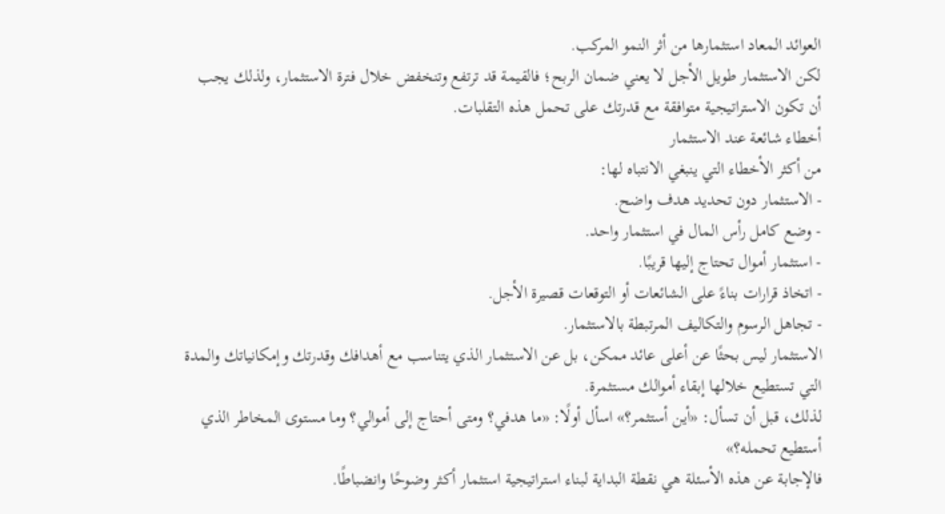العوائد المعاد استثمارها من أثر النمو المركب.
لكن الاستثمار طويل الأجل لا يعني ضمان الربح؛ فالقيمة قد ترتفع وتنخفض خلال فترة الاستثمار، ولذلك يجب أن تكون الاستراتيجية متوافقة مع قدرتك على تحمل هذه التقلبات.
أخطاء شائعة عند الاستثمار
من أكثر الأخطاء التي ينبغي الانتباه لها:
- الاستثمار دون تحديد هدف واضح.
- وضع كامل رأس المال في استثمار واحد.
- استثمار أموال تحتاج إليها قريبًا.
- اتخاذ قرارات بناءً على الشائعات أو التوقعات قصيرة الأجل.
- تجاهل الرسوم والتكاليف المرتبطة بالاستثمار.
الاستثمار ليس بحثًا عن أعلى عائد ممكن، بل عن الاستثمار الذي يتناسب مع أهدافك وقدرتك وإمكانياتك والمدة التي تستطيع خلالها إبقاء أموالك مستثمرة.
لذلك، قبل أن تسأل: «أين أستثمر؟» اسأل أولًا: «ما هدفي؟ ومتى أحتاج إلى أموالي؟ وما مستوى المخاطر الذي أستطيع تحمله؟»
فالإجابة عن هذه الأسئلة هي نقطة البداية لبناء استراتيجية استثمار أكثر وضوحًا وانضباطًا.